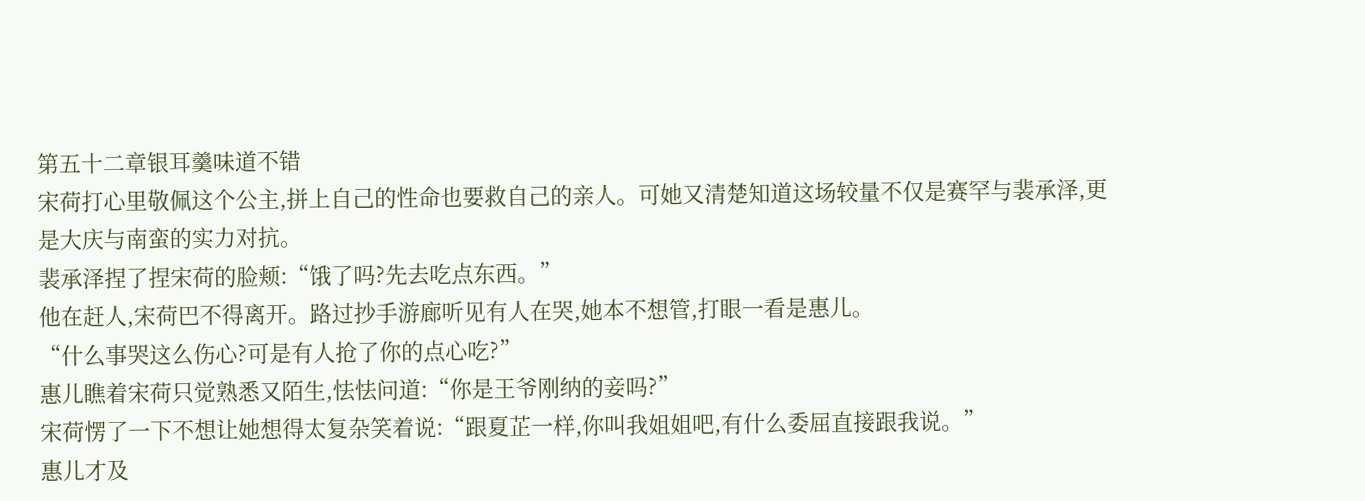第五十二章银耳羹味道不错
宋荷打心里敬佩这个公主,拼上自己的性命也要救自己的亲人。可她又清楚知道这场较量不仅是赛罕与裴承泽,更是大庆与南蛮的实力对抗。
裴承泽捏了捏宋荷的脸颊:“饿了吗?先去吃点东西。”
他在赶人,宋荷巴不得离开。路过抄手游廊听见有人在哭,她本不想管,打眼一看是惠儿。
“什么事哭这么伤心?可是有人抢了你的点心吃?”
惠儿瞧着宋荷只觉熟悉又陌生,怯怯问道:“你是王爷刚纳的妾吗?”
宋荷愣了一下不想让她想得太复杂笑着说:“跟夏芷一样,你叫我姐姐吧,有什么委屈直接跟我说。”
惠儿才及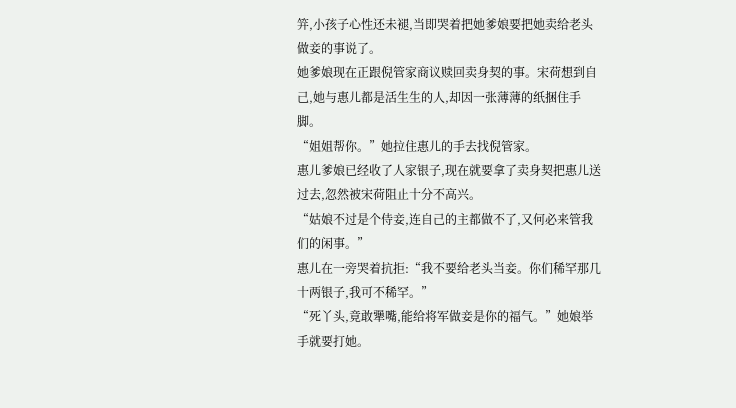笄,小孩子心性还未褪,当即哭着把她爹娘要把她卖给老头做妾的事说了。
她爹娘现在正跟倪管家商议赎回卖身契的事。宋荷想到自己,她与惠儿都是活生生的人,却因一张薄薄的纸捆住手脚。
“姐姐帮你。”她拉住惠儿的手去找倪管家。
惠儿爹娘已经收了人家银子,现在就要拿了卖身契把惠儿送过去,忽然被宋荷阻止十分不高兴。
“姑娘不过是个侍妾,连自己的主都做不了,又何必来管我们的闲事。”
惠儿在一旁哭着抗拒:“我不要给老头当妾。你们稀罕那几十两银子,我可不稀罕。”
“死丫头,竟敢犟嘴,能给将军做妾是你的福气。”她娘举手就要打她。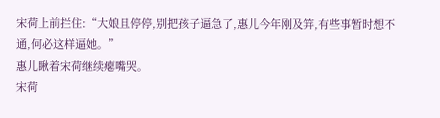宋荷上前拦住:“大娘且停停,别把孩子逼急了,惠儿今年刚及笄,有些事暂时想不通,何必这样逼她。”
惠儿瞅着宋荷继续瘪嘴哭。
宋荷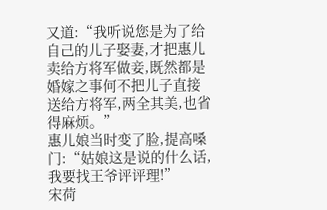又道:“我听说您是为了给自己的儿子娶妻,才把惠儿卖给方将军做妾,既然都是婚嫁之事何不把儿子直接送给方将军,两全其美,也省得麻烦。”
惠儿娘当时变了脸,提高嗓门:“姑娘这是说的什么话,我要找王爷评评理!”
宋荷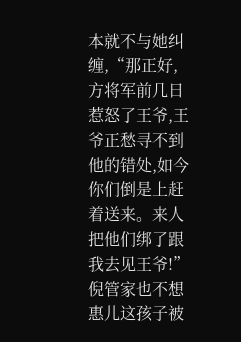本就不与她纠缠,“那正好,方将军前几日惹怒了王爷,王爷正愁寻不到他的错处,如今你们倒是上赶着送来。来人把他们绑了跟我去见王爷!”
倪管家也不想惠儿这孩子被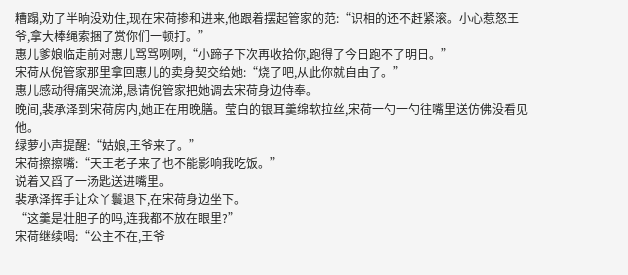糟蹋,劝了半晌没劝住,现在宋荷掺和进来,他跟着摆起管家的范:“识相的还不赶紧滚。小心惹怒王爷,拿大棒绳索捆了赏你们一顿打。”
惠儿爹娘临走前对惠儿骂骂咧咧,“小蹄子下次再收拾你,跑得了今日跑不了明日。”
宋荷从倪管家那里拿回惠儿的卖身契交给她:“烧了吧,从此你就自由了。”
惠儿感动得痛哭流涕,恳请倪管家把她调去宋荷身边侍奉。
晚间,裴承泽到宋荷房内,她正在用晚膳。莹白的银耳羹绵软拉丝,宋荷一勺一勺往嘴里送仿佛没看见他。
绿萝小声提醒:“姑娘,王爷来了。”
宋荷擦擦嘴:“天王老子来了也不能影响我吃饭。”
说着又舀了一汤匙送进嘴里。
裴承泽挥手让众丫鬟退下,在宋荷身边坐下。
“这羹是壮胆子的吗,连我都不放在眼里?”
宋荷继续喝:“公主不在,王爷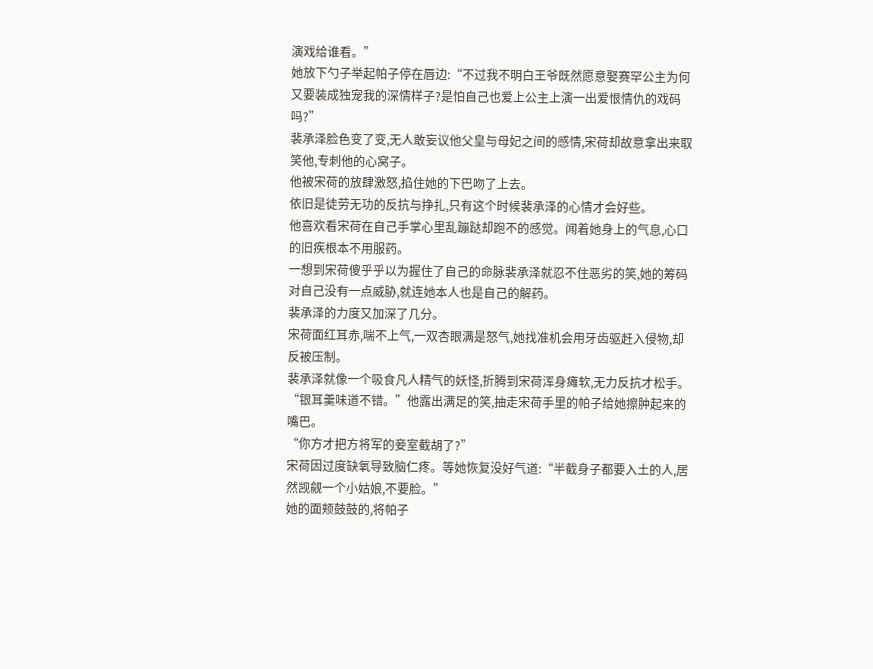演戏给谁看。”
她放下勺子举起帕子停在唇边:“不过我不明白王爷既然愿意娶赛罕公主为何又要装成独宠我的深情样子?是怕自己也爱上公主上演一出爱恨情仇的戏码吗?”
裴承泽脸色变了变,无人敢妄议他父皇与母妃之间的感情,宋荷却故意拿出来取笑他,专刺他的心窝子。
他被宋荷的放肆激怒,掐住她的下巴吻了上去。
依旧是徒劳无功的反抗与挣扎,只有这个时候裴承泽的心情才会好些。
他喜欢看宋荷在自己手掌心里乱蹦跶却跑不的感觉。闻着她身上的气息,心口的旧疾根本不用服药。
一想到宋荷傻乎乎以为握住了自己的命脉裴承泽就忍不住恶劣的笑,她的筹码对自己没有一点威胁,就连她本人也是自己的解药。
裴承泽的力度又加深了几分。
宋荷面红耳赤,喘不上气,一双杏眼满是怒气,她找准机会用牙齿驱赶入侵物,却反被压制。
裴承泽就像一个吸食凡人精气的妖怪,折腾到宋荷浑身瘫软,无力反抗才松手。
“银耳羹味道不错。”他露出满足的笑,抽走宋荷手里的帕子给她擦肿起来的嘴巴。
“你方才把方将军的妾室截胡了?”
宋荷因过度缺氧导致脑仁疼。等她恢复没好气道:“半截身子都要入土的人,居然觊觎一个小姑娘,不要脸。”
她的面颊鼓鼓的,将帕子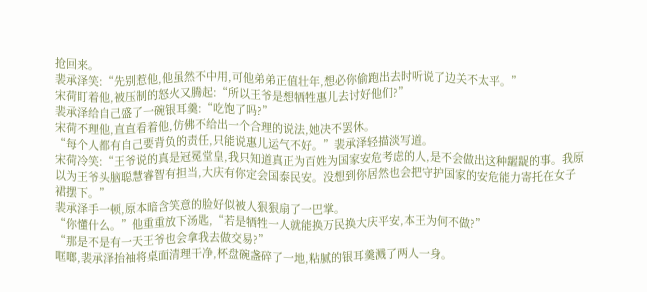抢回来。
裴承泽笑:“先别惹他,他虽然不中用,可他弟弟正值壮年,想必你偷跑出去时听说了边关不太平。”
宋荷盯着他,被压制的怒火又腾起:“所以王爷是想牺牲惠儿去讨好他们?”
裴承泽给自己盛了一碗银耳羹:“吃饱了吗?”
宋荷不理他,直直看着他,仿佛不给出一个合理的说法,她决不罢休。
“每个人都有自己要背负的责任,只能说惠儿运气不好。”裴承泽轻描淡写道。
宋荷冷笑:“王爷说的真是冠冕堂皇,我只知道真正为百姓为国家安危考虑的人,是不会做出这种龌龊的事。我原以为王爷头脑聪慧睿智有担当,大庆有你定会国泰民安。没想到你居然也会把守护国家的安危能力寄托在女子裙摆下。”
裴承泽手一顿,原本暗含笑意的脸好似被人狠狠扇了一巴掌。
“你懂什么。”他重重放下汤匙,“若是牺牲一人就能换万民换大庆平安,本王为何不做?”
“那是不是有一天王爷也会拿我去做交易?”
哐啷,裴承泽抬袖将桌面清理干净,杯盘碗盏碎了一地,粘腻的银耳羹溅了两人一身。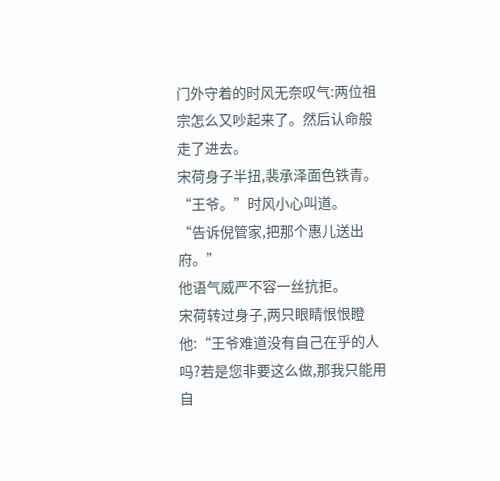门外守着的时风无奈叹气:两位祖宗怎么又吵起来了。然后认命般走了进去。
宋荷身子半扭,裴承泽面色铁青。
“王爷。”时风小心叫道。
“告诉倪管家,把那个惠儿送出府。”
他语气威严不容一丝抗拒。
宋荷转过身子,两只眼睛恨恨瞪他:“王爷难道没有自己在乎的人吗?若是您非要这么做,那我只能用自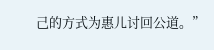己的方式为惠儿讨回公道。”